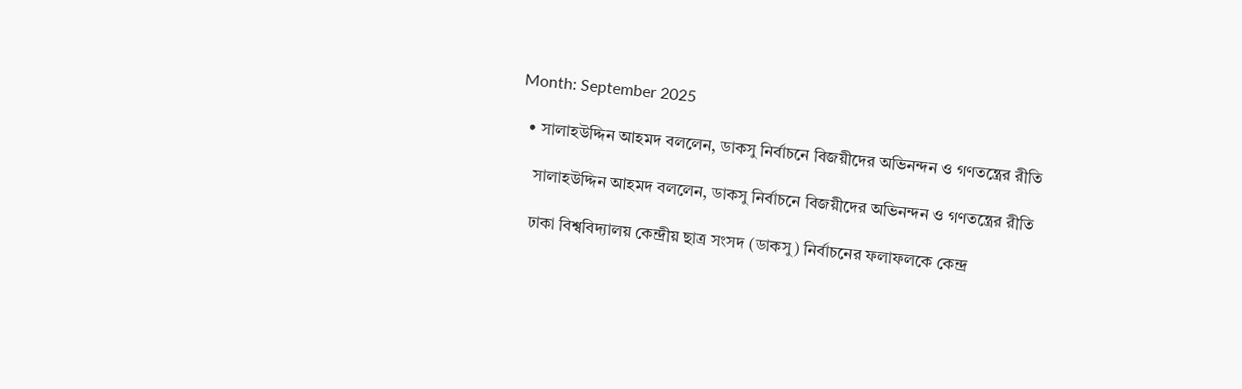Month: September 2025

  • সালাহউদ্দিন আহমদ বললেন, ডাকসু নির্বাচনে বিজয়ীদের অভিনন্দন ও গণতন্ত্রের রীতি

    সালাহউদ্দিন আহমদ বললেন, ডাকসু নির্বাচনে বিজয়ীদের অভিনন্দন ও গণতন্ত্রের রীতি

    ঢাকা বিশ্ববিদ্যালয় কেন্দ্রীয় ছাত্র সংসদ (ডাকসু) নির্বাচনের ফলাফলকে কেন্দ্র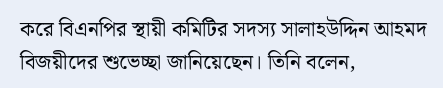করে বিএনপির স্থায়ী কমিটির সদস্য সালাহউদ্দিন আহমদ বিজয়ীদের শুভেচ্ছা জানিয়েছেন। তিনি বলেন,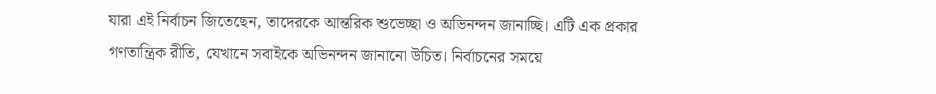যারা এই নির্বাচন জিতেছেন, তাদেরকে আন্তরিক শুভেচ্ছা ও অভিনন্দন জানাচ্ছি। এটি এক প্রকার গণতান্ত্রিক রীতি, যেখানে সবাইকে অভিনন্দন জানানো উচিত। নির্বাচনের সময়ে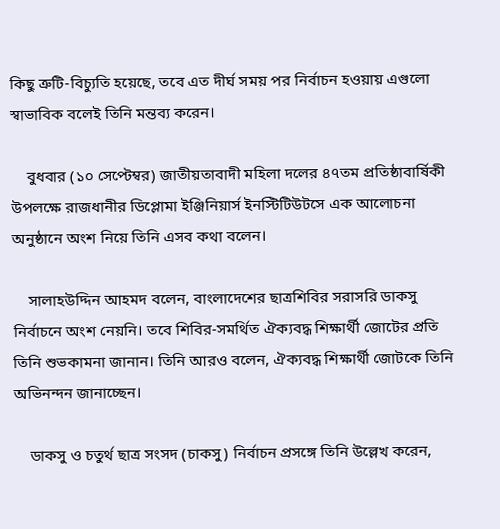কিছু ত্রুটি-বিচ্যুতি হয়েছে, তবে এত দীর্ঘ সময় পর নির্বাচন হওয়ায় এগুলো স্বাভাবিক বলেই তিনি মন্তব্য করেন।

    বুধবার (১০ সেপ্টেম্বর) জাতীয়তাবাদী মহিলা দলের ৪৭তম প্রতিষ্ঠাবার্ষিকী উপলক্ষে রাজধানীর ডিপ্লোমা ইঞ্জিনিয়ার্স ইনস্টিটিউটসে এক আলোচনা অনুষ্ঠানে অংশ নিয়ে তিনি এসব কথা বলেন।

    সালাহউদ্দিন আহমদ বলেন, বাংলাদেশের ছাত্রশিবির সরাসরি ডাকসু নির্বাচনে অংশ নেয়নি। তবে শিবির-সমর্থিত ঐক্যবদ্ধ শিক্ষার্থী জোটের প্রতি তিনি শুভকামনা জানান। তিনি আরও বলেন, ঐক্যবদ্ধ শিক্ষার্থী জোটকে তিনি অভিনন্দন জানাচ্ছেন।

    ডাকসু ও চতুর্থ ছাত্র সংসদ (চাকসু) নির্বাচন প্রসঙ্গে তিনি উল্লেখ করেন,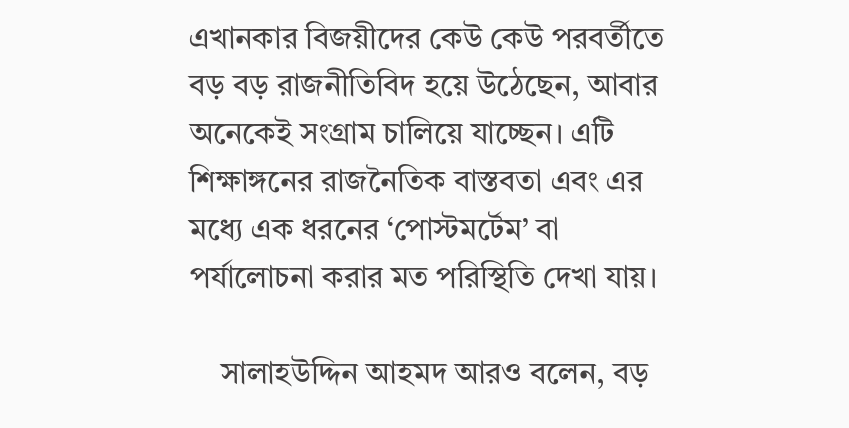এখানকার বিজয়ীদের কেউ কেউ পরবর্তীতে বড় বড় রাজনীতিবিদ হয়ে উঠেছেন, আবার অনেকেই সংগ্রাম চালিয়ে যাচ্ছেন। এটি শিক্ষাঙ্গনের রাজনৈতিক বাস্তবতা এবং এর মধ্যে এক ধরনের ‘পোস্টমর্টেম’ বা পর্যালোচনা করার মত পরিস্থিতি দেখা যায়।

    সালাহউদ্দিন আহমদ আরও বলেন, বড়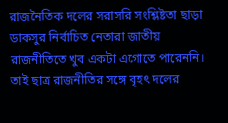রাজনৈতিক দলের সরাসরি সংশ্লিষ্টতা ছাড়া ডাকসুর নির্বাচিত নেতারা জাতীয় রাজনীতিতে খুব একটা এগোতে পারেননি। তাই ছাত্র রাজনীতির সঙ্গে বৃহৎ দলের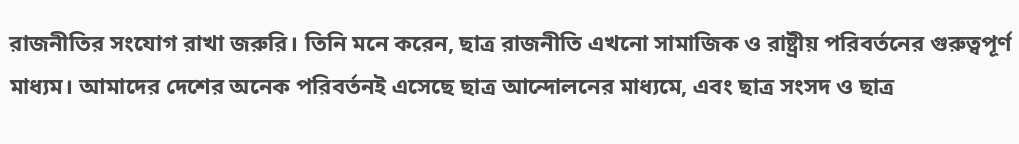রাজনীতির সংযোগ রাখা জরুরি। তিনি মনে করেন, ছাত্র রাজনীতি এখনো সামাজিক ও রাষ্ট্রীয় পরিবর্তনের গুরুত্বপূর্ণ মাধ্যম। আমাদের দেশের অনেক পরিবর্তনই এসেছে ছাত্র আন্দোলনের মাধ্যমে, এবং ছাত্র সংসদ ও ছাত্র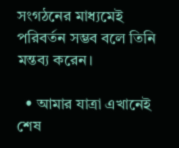সংগঠনের মাধ্যমেই পরিবর্তন সম্ভব বলে তিনি মন্তব্য করেন।

  • আমার যাত্রা এখানেই শেষ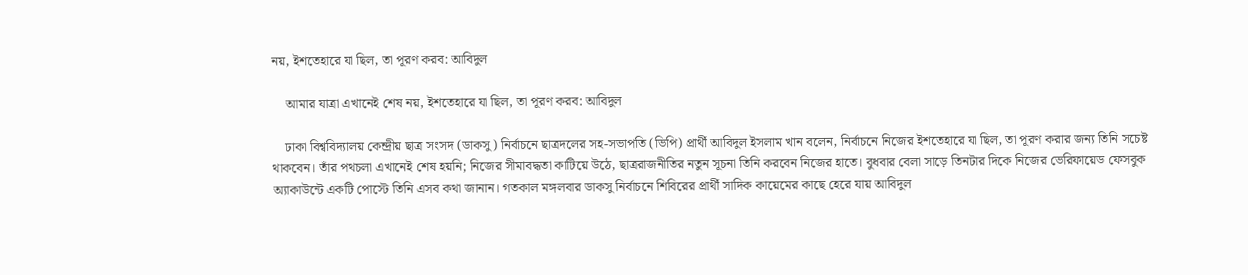নয়, ইশতেহারে যা ছিল, তা পূরণ করব: আবিদুল

    আমার যাত্রা এখানেই শেষ নয়, ইশতেহারে যা ছিল, তা পূরণ করব: আবিদুল

    ঢাকা বিশ্ববিদ্যালয় কেন্দ্রীয় ছাত্র সংসদ (ডাকসু) নির্বাচনে ছাত্রদলের সহ-সভাপতি (ভিপি) প্রার্থী আবিদুল ইসলাম খান বলেন, নির্বাচনে নিজের ইশতেহারে যা ছিল, তা পূরণ করার জন্য তিনি সচেষ্ট থাকবেন। তাঁর পথচলা এখানেই শেষ হয়নি; নিজের সীমাবদ্ধতা কাটিয়ে উঠে, ছাত্ররাজনীতির নতুন সূচনা তিনি করবেন নিজের হাতে। বুধবার বেলা সাড়ে তিনটার দিকে নিজের ভেরিফায়েড ফেসবুক অ্যাকাউন্টে একটি পোস্টে তিনি এসব কথা জানান। গতকাল মঙ্গলবার ডাকসু নির্বাচনে শিবিরের প্রার্থী সাদিক কায়েমের কাছে হেরে যায় আবিদুল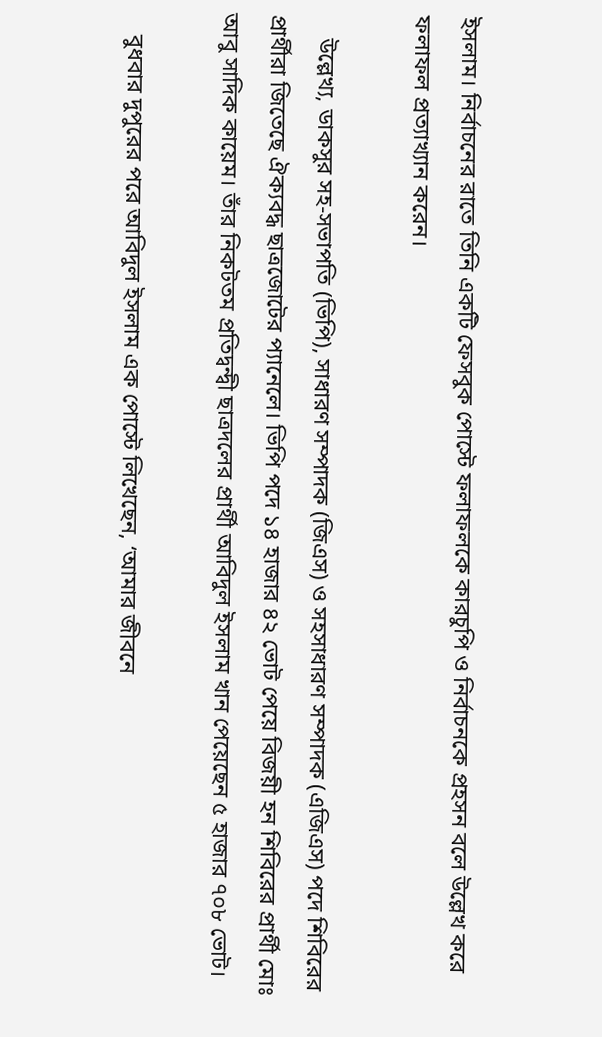ইসলাম। নির্বাচনের রাতে তিনি একটি ফেসবুক পোস্টে ফলাফলকে কারচুপি ও নির্বাচনকে প্রহসন বলে উল্লেখ করে ফলাফল প্রত্যাখ্যান করেন।

    উল্লেখ্য, ডাকসুর সহ-সভাপতি (ভিপি), সাধারণ সম্পাদক (জিএস) ও সহসাধারণ সম্পাদক (এজিএস) পদে শিবিরের প্রার্থীরা জিতেছে ঐক্যবদ্ধ ছাত্রজোটের প্যানেলে। ভিপি পদে ১৪ হাজার ৪২ ভোট পেয়ে বিজয়ী হন শিবিরের প্রার্থী মোঃ আবু সাদিক কায়েম। তাঁর নিকটতম প্রতিদ্বন্দ্বী ছাত্রদলের প্রার্থী আবিদুল ইসলাম খান পেয়েছেন ৫ হাজার ৭০৮ ভোট।

    বুধবার দুপুরের পরে আবিদুল ইসলাম এক পোস্টে লিখেছেন, ‘আমার জীবনে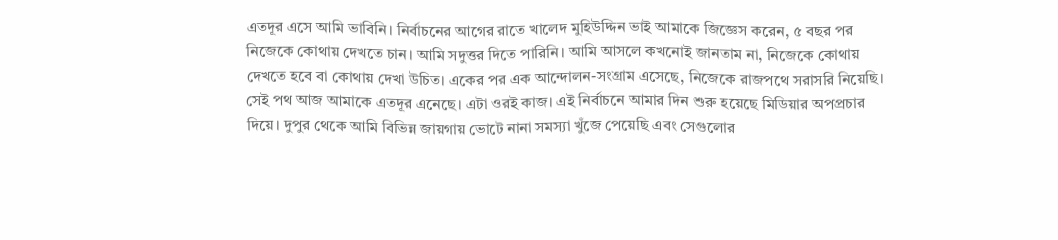এতদূর এসে আমি ভাবিনি। নির্বাচনের আগের রাতে খালেদ মুহিউদ্দিন ভাই আমাকে জিজ্ঞেস করেন, ৫ বছর পর নিজেকে কোথায় দেখতে চান। আমি সদুত্তর দিতে পারিনি। আমি আসলে কখনোই জানতাম না, নিজেকে কোথায় দেখতে হবে বা কোথায় দেখা উচিত। একের পর এক আন্দোলন-সংগ্রাম এসেছে, নিজেকে রাজপথে সরাসরি নিয়েছি। সেই পথ আজ আমাকে এতদূর এনেছে। এটা ওরই কাজ। এই নির্বাচনে আমার দিন শুরু হয়েছে মিডিয়ার অপপ্রচার দিয়ে। দুপুর থেকে আমি বিভিন্ন জায়গায় ভোটে নানা সমস্যা খুঁজে পেয়েছি এবং সেগুলোর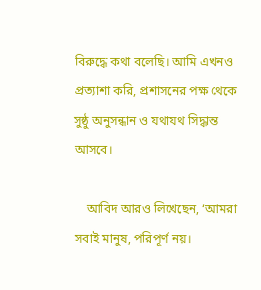বিরুদ্ধে কথা বলেছি। আমি এখনও প্রত্যাশা করি, প্রশাসনের পক্ষ থেকে সুষ্ঠু অনুসন্ধান ও যথাযথ সিদ্ধান্ত আসবে।

    আবিদ আরও লিখেছেন, ‘আমরা সবাই মানুষ, পরিপূর্ণ নয়।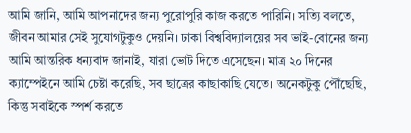আমি জানি, আমি আপনাদের জন্য পুরোপুরি কাজ করতে পারিনি। সত্যি বলতে, জীবন আমার সেই সুযোগটুকুও দেয়নি। ঢাকা বিশ্ববিদ্যালয়ের সব ভাই-বোনের জন্য আমি আন্তরিক ধন্যবাদ জানাই, যারা ভোট দিতে এসেছেন। মাত্র ২০ দিনের ক্যাম্পেইনে আমি চেষ্টা করেছি, সব ছাত্রের কাছাকাছি যেতে। অনেকটুকু পৌঁছেছি, কিন্তু সবাইকে স্পর্শ করতে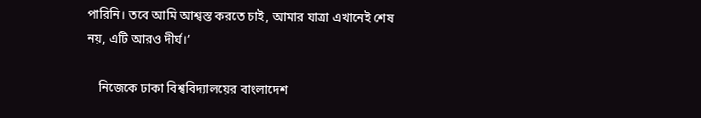পারিনি। তবে আমি আশ্বস্ত করতে চাই, আমার যাত্রা এখানেই শেষ নয়, এটি আরও দীর্ঘ।’

    নিজেকে ঢাকা বিশ্ববিদ্যালয়ের বাংলাদেশ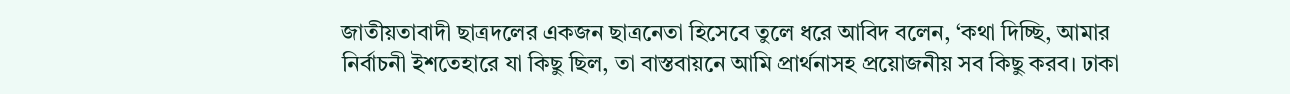জাতীয়তাবাদী ছাত্রদলের একজন ছাত্রনেতা হিসেবে তুলে ধরে আবিদ বলেন, ‘কথা দিচ্ছি, আমার নির্বাচনী ইশতেহারে যা কিছু ছিল, তা বাস্তবায়নে আমি প্রার্থনাসহ প্রয়োজনীয় সব কিছু করব। ঢাকা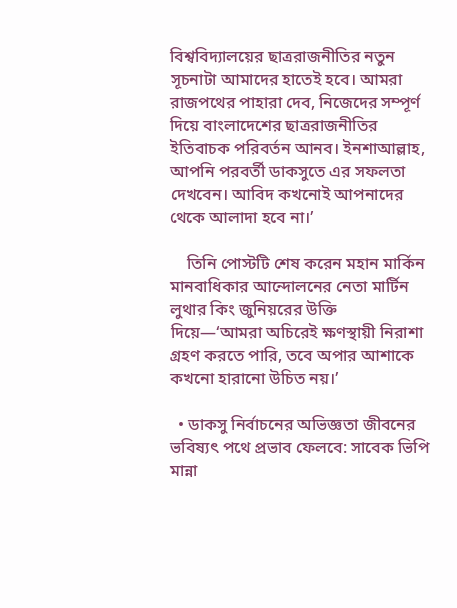বিশ্ববিদ্যালয়ের ছাত্ররাজনীতির নতুন সূচনাটা আমাদের হাতেই হবে। আমরা রাজপথের পাহারা দেব, নিজেদের সম্পূর্ণ দিয়ে বাংলাদেশের ছাত্ররাজনীতির ইতিবাচক পরিবর্তন আনব। ইনশাআল্লাহ, আপনি পরবর্তী ডাকসুতে এর সফলতা দেখবেন। আবিদ কখনোই আপনাদের থেকে আলাদা হবে না।’

    তিনি পোস্টটি শেষ করেন মহান মার্কিন মানবাধিকার আন্দোলনের নেতা মার্টিন লুথার কিং জুনিয়রের উক্তি দিয়ে—‘আমরা অচিরেই ক্ষণস্থায়ী নিরাশা গ্রহণ করতে পারি, তবে অপার আশাকে কখনো হারানো উচিত নয়।’

  • ডাকসু নির্বাচনের অভিজ্ঞতা জীবনের ভবিষ্যৎ পথে প্রভাব ফেলবে: সাবেক ভিপি মান্না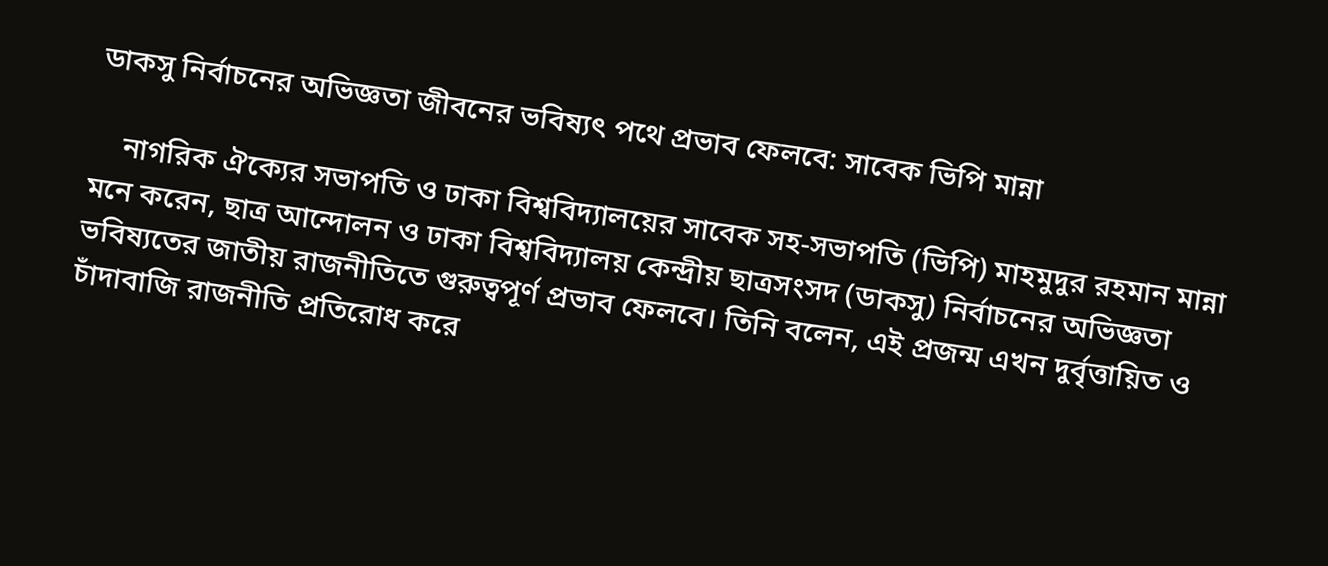ডাকসু নির্বাচনের অভিজ্ঞতা জীবনের ভবিষ্যৎ পথে প্রভাব ফেলবে: সাবেক ভিপি মান্না

    নাগরিক ঐক্যের সভাপতি ও ঢাকা বিশ্ববিদ্যালয়ের সাবেক সহ-সভাপতি (ভিপি) মাহমুদুর রহমান মান্না মনে করেন, ছাত্র আন্দোলন ও ঢাকা বিশ্ববিদ্যালয় কেন্দ্রীয় ছাত্রসংসদ (ডাকসু) নির্বাচনের অভিজ্ঞতা ভবিষ্যতের জাতীয় রাজনীতিতে গুরুত্বপূর্ণ প্রভাব ফেলবে। তিনি বলেন, এই প্রজন্ম এখন দুর্বৃত্তায়িত ও চাঁদাবাজি রাজনীতি প্রতিরোধ করে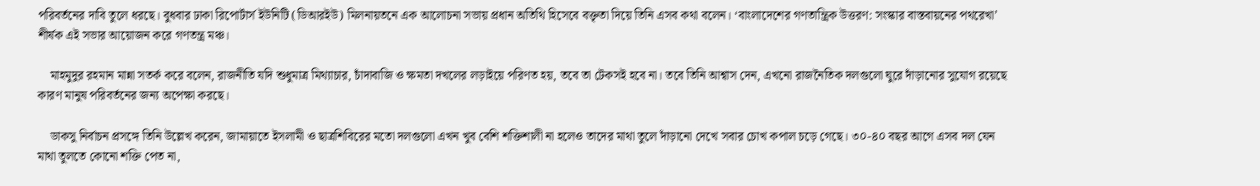পরিবর্তনের দাবি তুলে ধরছে। বুধবার ঢাকা রিপোর্টার্স ইউনিটি (ডিআরইউ) মিলনায়তনে এক আলোচনা সভায় প্রধান অতিথি হিসেবে বক্তৃতা দিয়ে তিনি এসব কথা বলেন। ‘বাংলাদেশের গণতান্ত্রিক উত্তরণ: সংস্কার বাস্তবায়নের পথরেখা’ শীর্ষক এই সভার আয়োজন করে গণতন্ত্র মঞ্চ।

    মাহমুদুর রহমান মান্না সতর্ক করে বলেন, রাজনীতি যদি শুধুমাত্র মিথ্যাচার, চাঁদাবাজি ও ক্ষমতা দখলের লড়াইয়ে পরিণত হয়, তবে তা টেকসই হবে না। তবে তিনি আশ্বাস দেন, এখনো রাজনৈতিক দলগুলো ঘুরে দাঁড়ানোর সুযোগ রয়েছে কারণ মানুষ পরিবর্তনের জন্য অপেক্ষা করছে।

    ডাকসু নির্বাচন প্রসঙ্গে তিনি উল্লেখ করেন, জামায়াতে ইসলামী ও ছাত্রশিবিরের মতো দলগুলো এখন খুব বেশি শক্তিশালী না হলেও তাদের মাথা তুলে দাঁড়ানো দেখে সবার চোখ কপাল চড়ে গেছে। ৩০-৪০ বছর আগে এসব দল যেন মাথা তুলতে কোনো শক্তি পেত না,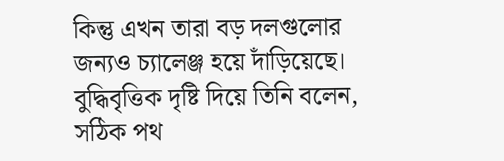কিন্তু এখন তারা বড় দলগুলোর জন্যও চ্যালেঞ্জ হয়ে দাঁড়িয়েছে। বুদ্ধিবৃত্তিক দৃষ্টি দিয়ে তিনি বলেন, সঠিক পথ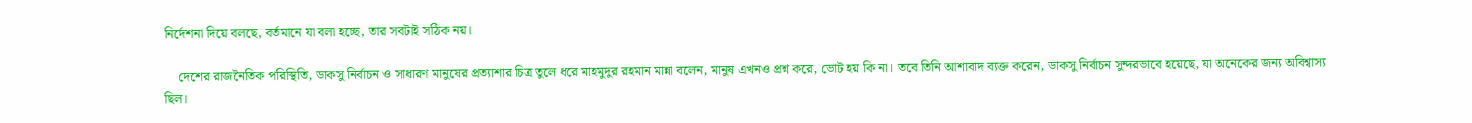নির্দেশনা দিয়ে বলছে, বর্তমানে যা বলা হচ্ছে, তার সবটাই সঠিক নয়।

    দেশের রাজনৈতিক পরিস্থিতি, ডাকসু নির্বাচন ও সাধারণ মানুষের প্রত্যাশার চিত্র তুলে ধরে মাহমুদুর রহমান মান্না বলেন, মানুষ এখনও প্রশ্ন করে, ভোট হয় কি না। তবে তিনি আশাবাদ ব্যক্ত করেন, ডাকসু নির্বাচন সুন্দরভাবে হয়েছে, যা অনেকের জন্য অবিশ্বাস্য ছিল।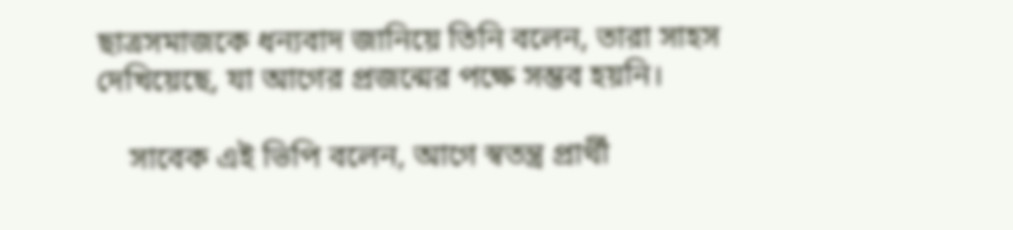ছাত্রসমাজকে ধন্যবাদ জানিয়ে তিনি বলেন, তারা সাহস দেখিয়েছে, যা আগের প্রজন্মের পক্ষে সম্ভব হয়নি।

    সাবেক এই ভিপি বলেন, আগে স্বতন্ত্র প্রার্থী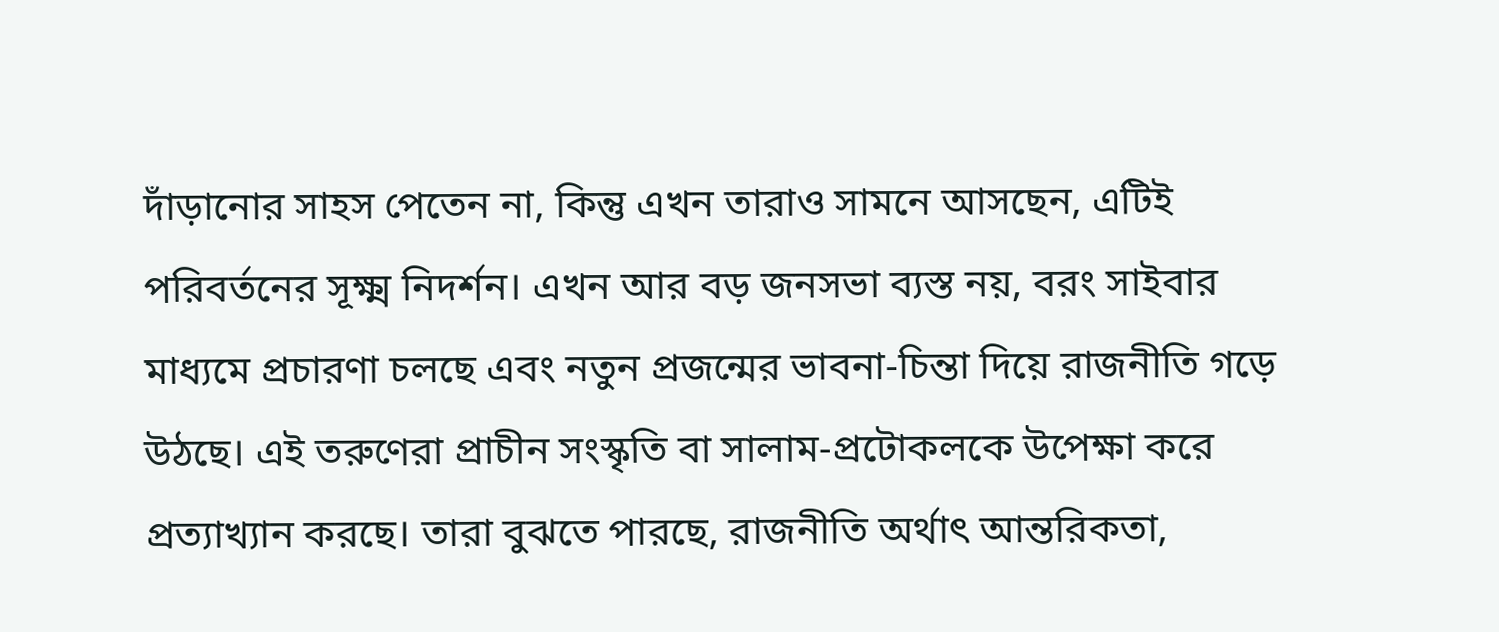দাঁড়ানোর সাহস পেতেন না, কিন্তু এখন তারাও সামনে আসছেন, এটিই পরিবর্তনের সূক্ষ্ম নিদর্শন। এখন আর বড় জনসভা ব্যস্ত নয়, বরং সাইবার মাধ্যমে প্রচারণা চলছে এবং নতুন প্রজন্মের ভাবনা-চিন্তা দিয়ে রাজনীতি গড়ে উঠছে। এই তরুণেরা প্রাচীন সংস্কৃতি বা সালাম-প্রটোকলকে উপেক্ষা করে প্রত্যাখ্যান করছে। তারা বুঝতে পারছে, রাজনীতি অর্থাৎ আন্তরিকতা,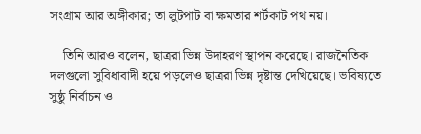সংগ্রাম আর অঙ্গীকার; তা লুটপাট বা ক্ষমতার শর্টকাট পথ নয়।

    তিনি আরও বলেন, ছাত্ররা ভিন্ন উদাহরণ স্থাপন করেছে। রাজনৈতিক দলগুলো সুবিধাবাদী হয়ে পড়লেও ছাত্ররা ভিন্ন দৃষ্টান্ত দেখিয়েছে। ভবিষ্যতে সুষ্ঠু নির্বাচন ও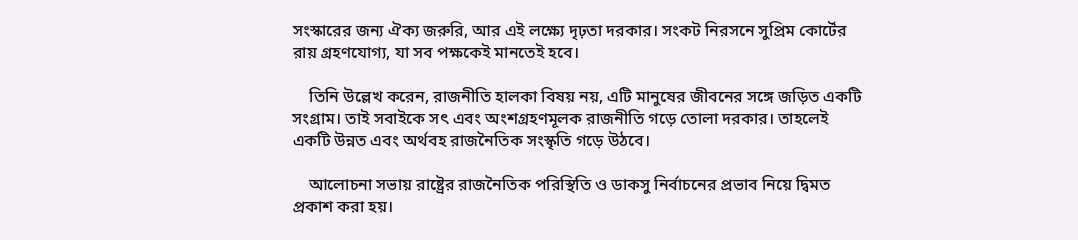সংস্কারের জন্য ঐক্য জরুরি, আর এই লক্ষ্যে দৃঢ়তা দরকার। সংকট নিরসনে সুপ্রিম কোর্টের রায় গ্রহণযোগ্য, যা সব পক্ষকেই মানতেই হবে।

    তিনি উল্লেখ করেন, রাজনীতি হালকা বিষয় নয়, এটি মানুষের জীবনের সঙ্গে জড়িত একটি সংগ্রাম। তাই সবাইকে সৎ এবং অংশগ্রহণমূলক রাজনীতি গড়ে তোলা দরকার। তাহলেই একটি উন্নত এবং অর্থবহ রাজনৈতিক সংস্কৃতি গড়ে উঠবে।

    আলোচনা সভায় রাষ্ট্রের রাজনৈতিক পরিস্থিতি ও ডাকসু নির্বাচনের প্রভাব নিয়ে দ্বিমত প্রকাশ করা হয়।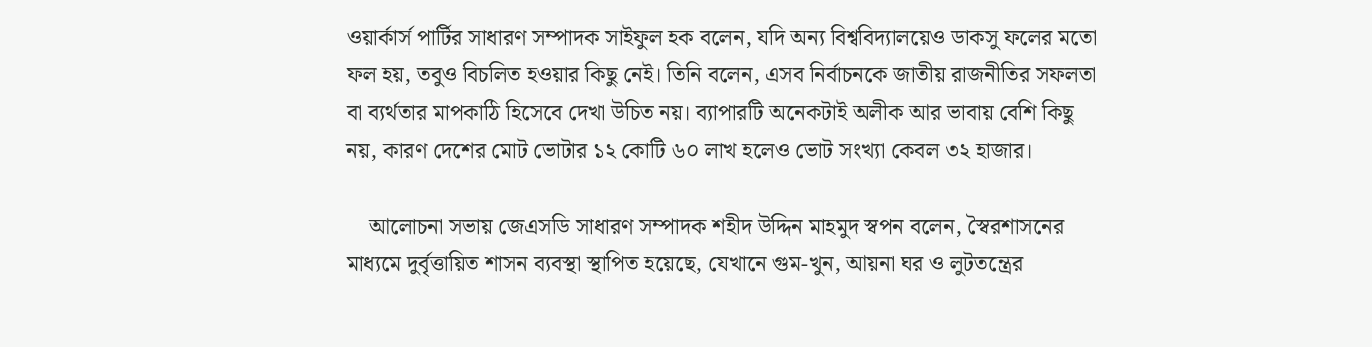ওয়ার্কার্স পার্টির সাধারণ সম্পাদক সাইফুল হক বলেন, যদি অন্য বিশ্ববিদ্যালয়েও ডাকসু ফলের মতো ফল হয়, তবুও বিচলিত হওয়ার কিছু নেই। তিনি বলেন, এসব নির্বাচনকে জাতীয় রাজনীতির সফলতা বা ব্যর্থতার মাপকাঠি হিসেবে দেখা উচিত নয়। ব্যাপারটি অনেকটাই অলীক আর ভাবায় বেশি কিছু নয়, কারণ দেশের মোট ভোটার ১২ কোটি ৬০ লাখ হলেও ভোট সংখ্যা কেবল ৩২ হাজার।

    আলোচনা সভায় জেএসডি সাধারণ সম্পাদক শহীদ উদ্দিন মাহমুদ স্বপন বলেন, স্বৈরশাসনের মাধ্যমে দুর্বৃত্তায়িত শাসন ব্যবস্থা স্থাপিত হয়েছে, যেখানে গুম-খুন, আয়না ঘর ও লুটতন্ত্রের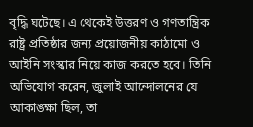বৃদ্ধি ঘটেছে। এ থেকেই উত্তরণ ও গণতান্ত্রিক রাষ্ট্র প্রতিষ্ঠার জন্য প্রয়োজনীয় কাঠামো ও আইনি সংস্কার নিয়ে কাজ করতে হবে। তিনি অভিযোগ করেন, জুলাই আন্দোলনের যে আকাঙ্ক্ষা ছিল, তা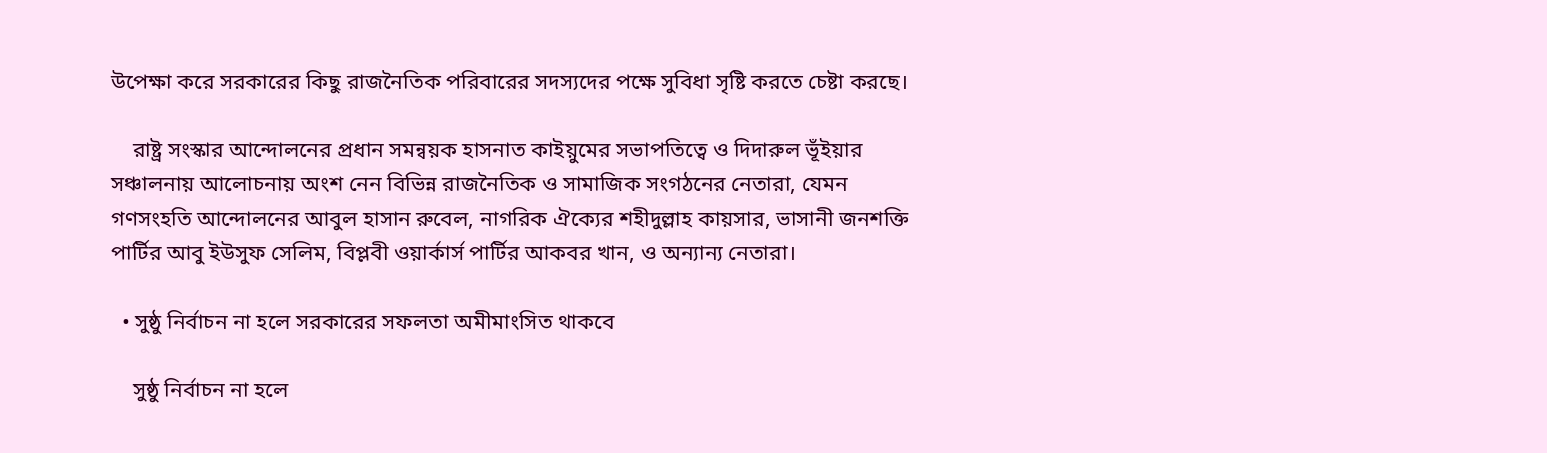উপেক্ষা করে সরকারের কিছু রাজনৈতিক পরিবারের সদস্যদের পক্ষে সুবিধা সৃষ্টি করতে চেষ্টা করছে।

    রাষ্ট্র সংস্কার আন্দোলনের প্রধান সমন্বয়ক হাসনাত কাইয়ুমের সভাপতিত্বে ও দিদারুল ভূঁইয়ার সঞ্চালনায় আলোচনায় অংশ নেন বিভিন্ন রাজনৈতিক ও সামাজিক সংগঠনের নেতারা, যেমন গণসংহতি আন্দোলনের আবুল হাসান রুবেল, নাগরিক ঐক্যের শহীদুল্লাহ কায়সার, ভাসানী জনশক্তি পার্টির আবু ইউসুফ সেলিম, বিপ্লবী ওয়ার্কার্স পার্টির আকবর খান, ও অন্যান্য নেতারা।

  • সুষ্ঠু নির্বাচন না হলে সরকারের সফলতা অমীমাংসিত থাকবে

    সুষ্ঠু নির্বাচন না হলে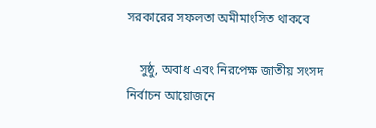সরকারের সফলতা অমীমাংসিত থাকবে

    সুষ্ঠু, অবাধ এবং নিরপেক্ষ জাতীয় সংসদ নির্বাচন আয়োজনে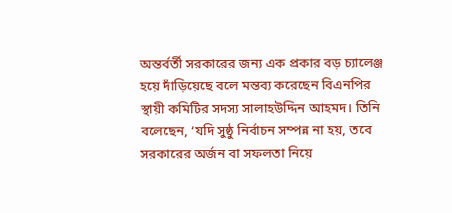অন্তর্বর্তী সরকারের জন্য এক প্রকার বড় চ্যালেঞ্জ হয়ে দাঁড়িয়েছে বলে মন্তব্য করেছেন বিএনপির স্থায়ী কমিটির সদস্য সালাহউদ্দিন আহমদ। তিনি বলেছেন, ‘যদি সুষ্ঠু নির্বাচন সম্পন্ন না হয়, তবে সরকারের অর্জন বা সফলতা নিয়ে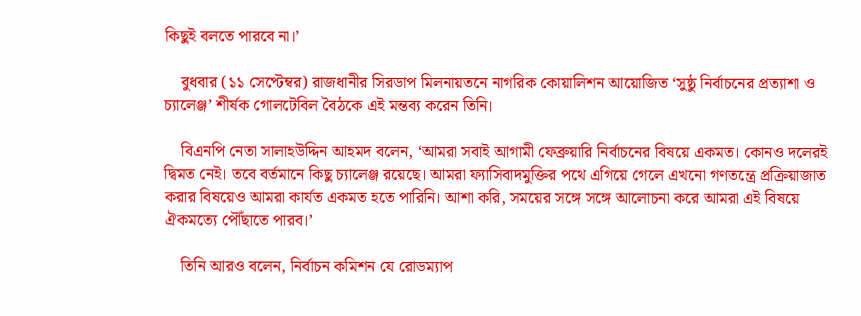কিছুই বলতে পারবে না।’

    বুধবার (১১ সেপ্টেম্বর) রাজধানীর সিরডাপ মিলনায়তনে নাগরিক কোয়ালিশন আয়োজিত ‘সুষ্ঠু নির্বাচনের প্রত্যাশা ও চ্যালেঞ্জ’ শীর্ষক গোলটেবিল বৈঠকে এই মন্তব্য করেন তিনি।

    বিএনপি নেতা সালাহউদ্দিন আহমদ বলেন, ‘আমরা সবাই আগামী ফেব্রুয়ারি নির্বাচনের বিষয়ে একমত। কোনও দলেরই দ্বিমত নেই। তবে বর্তমানে কিছু চ্যালেঞ্জ রয়েছে। আমরা ফ্যাসিবাদমুক্তির পথে এগিয়ে গেলে এখনো গণতন্ত্রে প্রক্রিয়াজাত করার বিষয়েও আমরা কার্যত একমত হতে পারিনি। আশা করি, সময়ের সঙ্গে সঙ্গে আলোচনা করে আমরা এই বিষয়ে ঐকমত্যে পৌঁছাতে পারব।’

    তিনি আরও বলেন, নির্বাচন কমিশন যে রোডম্যাপ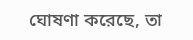ঘোষণা করেছে, তা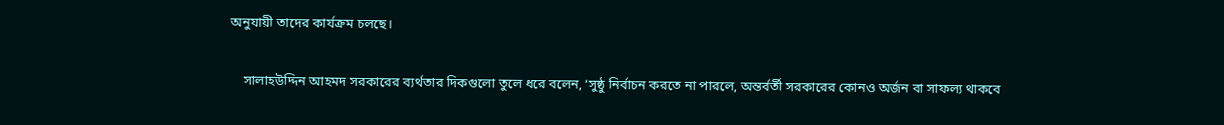অনুযায়ী তাদের কার্যক্রম চলছে।

    সালাহউদ্দিন আহমদ সরকারের ব্যর্থতার দিকগুলো তুলে ধরে বলেন, ‘সুষ্ঠু নির্বাচন করতে না পারলে, অন্তর্বর্তী সরকারের কোনও অর্জন বা সাফল্য থাকবে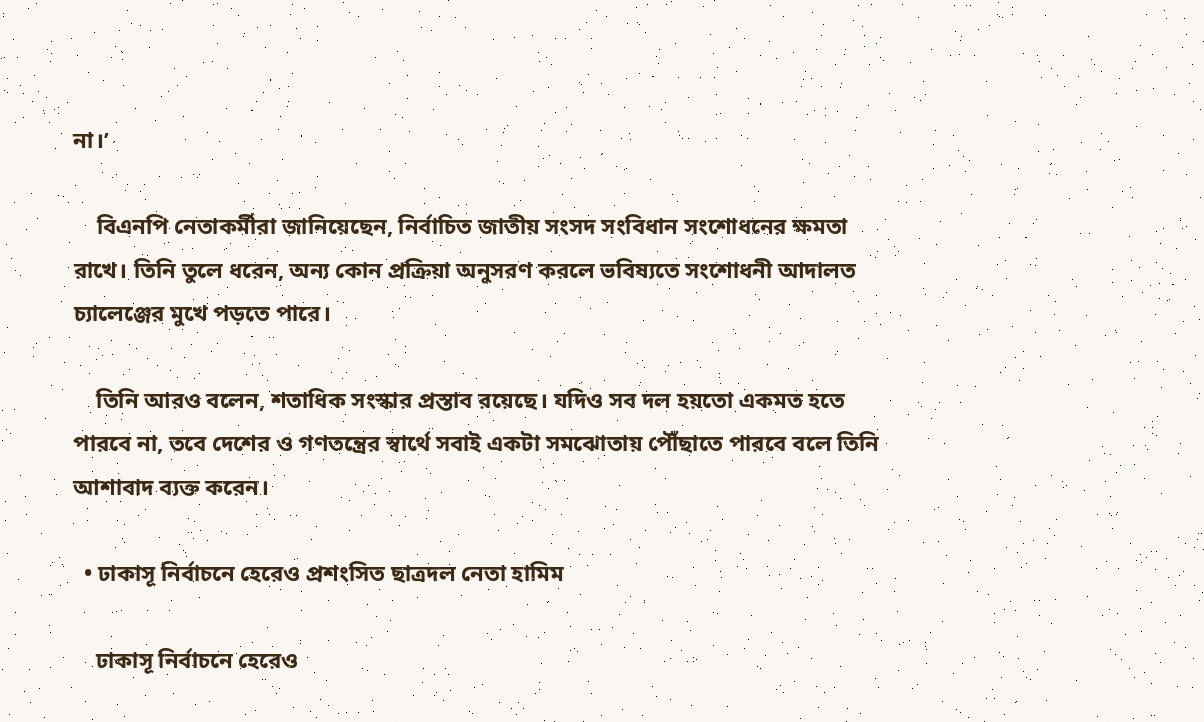না।’

    বিএনপি নেতাকর্মীরা জানিয়েছেন, নির্বাচিত জাতীয় সংসদ সংবিধান সংশোধনের ক্ষমতা রাখে। তিনি তুলে ধরেন, অন্য কোন প্রক্রিয়া অনুসরণ করলে ভবিষ্যতে সংশোধনী আদালত চ্যালেঞ্জের মুখে পড়তে পারে।

    তিনি আরও বলেন, শতাধিক সংস্কার প্রস্তাব রয়েছে। যদিও সব দল হয়তো একমত হতে পারবে না, তবে দেশের ও গণতন্ত্রের স্বার্থে সবাই একটা সমঝোতায় পৌঁছাতে পারবে বলে তিনি আশাবাদ ব্যক্ত করেন।

  • ঢাকাসূ নির্বাচনে হেরেও প্রশংসিত ছাত্রদল নেতা হামিম

    ঢাকাসূ নির্বাচনে হেরেও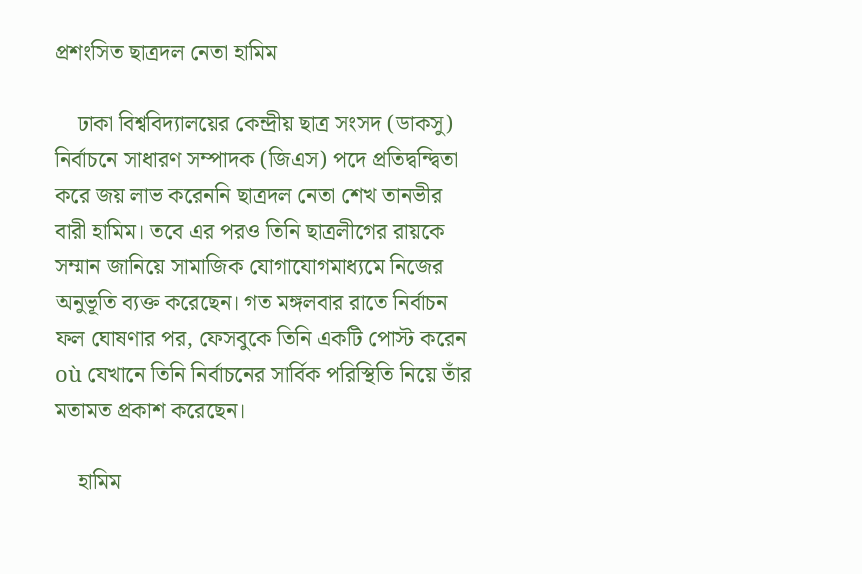প্রশংসিত ছাত্রদল নেতা হামিম

    ঢাকা বিশ্ববিদ্যালয়ের কেন্দ্রীয় ছাত্র সংসদ (ডাকসু) নির্বাচনে সাধারণ সম্পাদক (জিএস) পদে প্রতিদ্বন্দ্বিতা করে জয় লাভ করেননি ছাত্রদল নেতা শেখ তানভীর বারী হামিম। তবে এর পরও তিনি ছাত্রলীগের রায়কে সম্মান জানিয়ে সামাজিক যোগাযোগমাধ্যমে নিজের অনুভূতি ব্যক্ত করেছেন। গত মঙ্গলবার রাতে নির্বাচন ফল ঘোষণার পর, ফেসবুকে তিনি একটি পোস্ট করেন où যেখানে তিনি নির্বাচনের সার্বিক পরিস্থিতি নিয়ে তাঁর মতামত প্রকাশ করেছেন।

    হামিম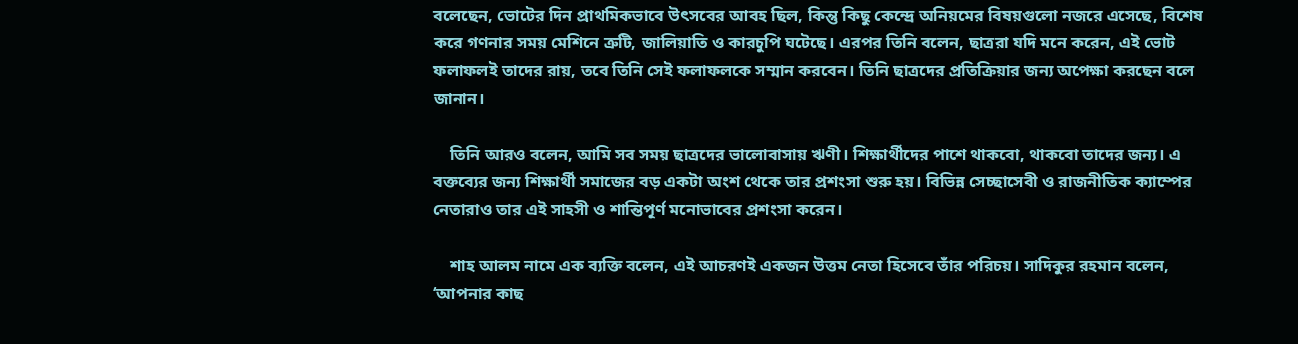বলেছেন, ভোটের দিন প্রাথমিকভাবে উৎসবের আবহ ছিল, কিন্তু কিছু কেন্দ্রে অনিয়মের বিষয়গুলো নজরে এসেছে, বিশেষ করে গণনার সময় মেশিনে ত্রুটি, জালিয়াতি ও কারচুপি ঘটেছে। এরপর তিনি বলেন, ছাত্ররা যদি মনে করেন, এই ভোট ফলাফলই তাদের রায়, তবে তিনি সেই ফলাফলকে সম্মান করবেন। তিনি ছাত্রদের প্রতিক্রিয়ার জন্য অপেক্ষা করছেন বলে জানান।

    তিনি আরও বলেন, আমি সব সময় ছাত্রদের ভালোবাসায় ঋণী। শিক্ষার্থীদের পাশে থাকবো, থাকবো তাদের জন্য। এ বক্তব্যের জন্য শিক্ষার্থী সমাজের বড় একটা অংশ থেকে তার প্রশংসা শুরু হয়। বিভিন্ন সেচ্ছাসেবী ও রাজনীতিক ক্যাম্পের নেতারাও তার এই সাহসী ও শান্তিপূর্ণ মনোভাবের প্রশংসা করেন।

    শাহ আলম নামে এক ব্যক্তি বলেন, এই আচরণই একজন উত্তম নেতা হিসেবে তাঁর পরিচয়। সাদিকুর রহমান বলেন, ‘আপনার কাছ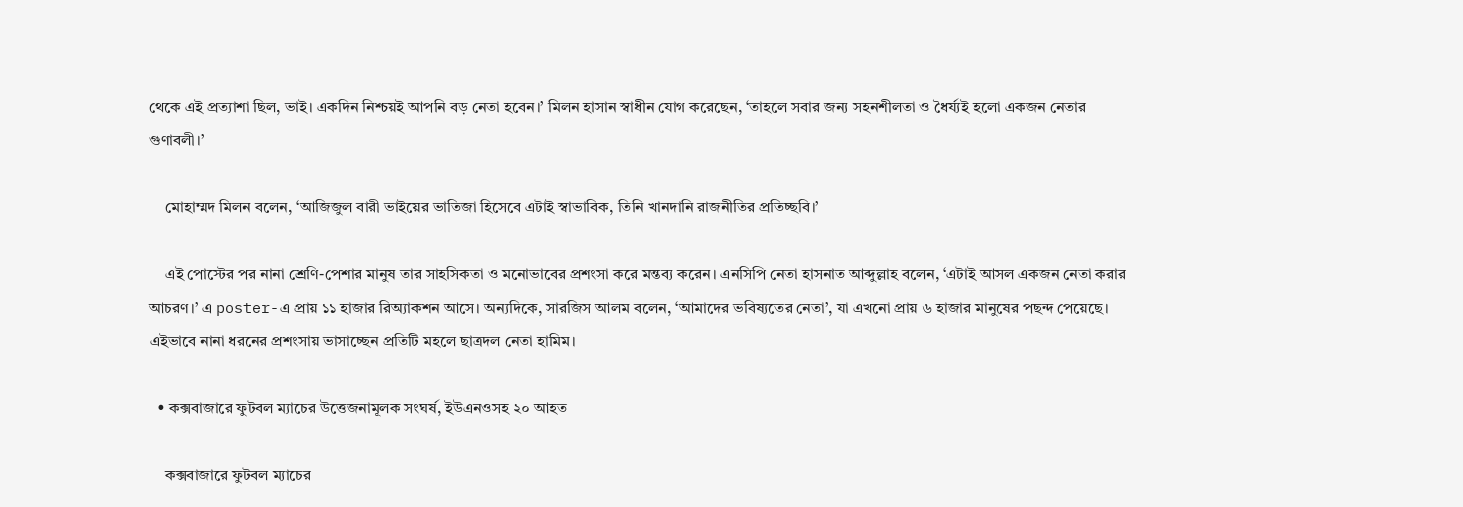থেকে এই প্রত্যাশা ছিল, ভাই। একদিন নিশ্চয়ই আপনি বড় নেতা হবেন।’ মিলন হাসান স্বাধীন যোগ করেছেন, ‘তাহলে সবার জন্য সহনশীলতা ও ধৈর্য্যই হলো একজন নেতার গুণাবলী।’

    মোহাম্মদ মিলন বলেন, ‘আজিজুল বারী ভাইয়ের ভাতিজা হিসেবে এটাই স্বাভাবিক, তিনি খানদানি রাজনীতির প্রতিচ্ছবি।’

    এই পোস্টের পর নানা শ্রেণি-পেশার মানুষ তার সাহসিকতা ও মনোভাবের প্রশংসা করে মন্তব্য করেন। এনসিপি নেতা হাসনাত আব্দুল্লাহ বলেন, ‘এটাই আসল একজন নেতা করার আচরণ।’ এ poster-এ প্রায় ১১ হাজার রিঅ্যাকশন আসে। অন্যদিকে, সারজিস আলম বলেন, ‘আমাদের ভবিষ্যতের নেতা’, যা এখনো প্রায় ৬ হাজার মানুষের পছন্দ পেয়েছে। এইভাবে নানা ধরনের প্রশংসায় ভাসাচ্ছেন প্রতিটি মহলে ছাত্রদল নেতা হামিম।

  • কক্সবাজারে ফুটবল ম্যাচের উত্তেজনামূলক সংঘর্ষ, ইউএনওসহ ২০ আহত

    কক্সবাজারে ফুটবল ম্যাচের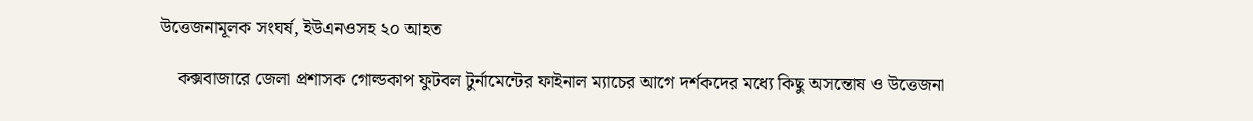উত্তেজনামূলক সংঘর্ষ, ইউএনওসহ ২০ আহত

    কক্সবাজারে জেলা প্রশাসক গোল্ডকাপ ফুটবল টুর্নামেন্টের ফাইনাল ম্যাচের আগে দর্শকদের মধ্যে কিছু অসন্তোষ ও উত্তেজনা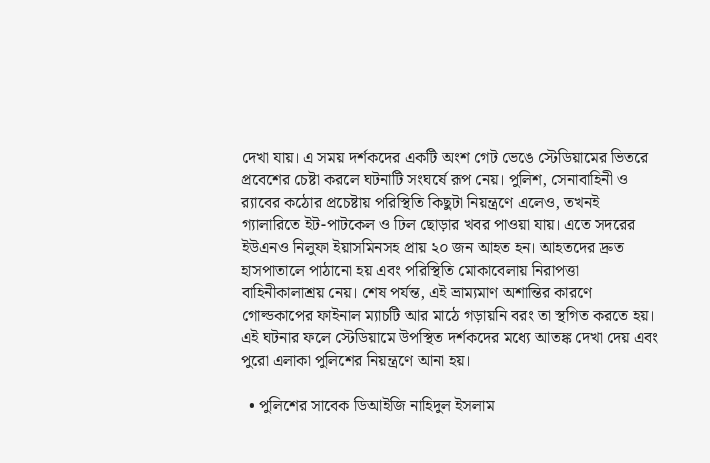দেখা যায়। এ সময় দর্শকদের একটি অংশ গেট ভেঙে স্টেডিয়ামের ভিতরে প্রবেশের চেষ্টা করলে ঘটনাটি সংঘর্ষে রূপ নেয়। পুলিশ, সেনাবাহিনী ও র‌্যাবের কঠোর প্রচেষ্টায় পরিস্থিতি কিছুটা নিয়ন্ত্রণে এলেও, তখনই গ্যালারিতে ইট-পাটকেল ও ঢিল ছোড়ার খবর পাওয়া যায়। এতে সদরের ইউএনও নিলুফা ইয়াসমিনসহ প্রায় ২০ জন আহত হন। আহতদের দ্রুত হাসপাতালে পাঠানো হয় এবং পরিস্থিতি মোকাবেলায় নিরাপত্তা বাহিনীকালাশ্রয় নেয়। শেষ পর্যন্ত, এই ভ্রাম্যমাণ অশান্তির কারণে গোল্ডকাপের ফাইনাল ম্যাচটি আর মাঠে গড়ায়নি বরং তা স্থগিত করতে হয়। এই ঘটনার ফলে স্টেডিয়ামে উপস্থিত দর্শকদের মধ্যে আতঙ্ক দেখা দেয় এবং পুরো এলাকা পুলিশের নিয়ন্ত্রণে আনা হয়।

  • পুলিশের সাবেক ডিআইজি নাহিদুল ইসলাম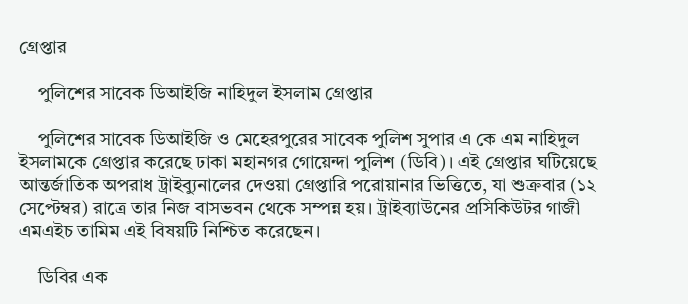গ্রেপ্তার

    পুলিশের সাবেক ডিআইজি নাহিদুল ইসলাম গ্রেপ্তার

    পুলিশের সাবেক ডিআইজি ও মেহেরপুরের সাবেক পুলিশ সুপার এ কে এম নাহিদুল ইসলামকে গ্রেপ্তার করেছে ঢাকা মহানগর গোয়েন্দা পুলিশ (ডিবি)। এই গ্রেপ্তার ঘটিয়েছে আন্তর্জাতিক অপরাধ ট্রাইব্যুনালের দেওয়া গ্রেপ্তারি পরোয়ানার ভিত্তিতে, যা শুক্রবার (১২ সেপ্টেম্বর) রাত্রে তার নিজ বাসভবন থেকে সম্পন্ন হয়। ট্রাইব্যাউনের প্রসিকিউটর গাজী এমএইচ তামিম এই বিষয়টি নিশ্চিত করেছেন।

    ডিবির এক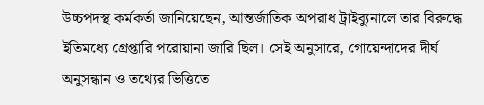উচ্চপদস্থ কর্মকর্তা জানিয়েছেন, আন্তর্জাতিক অপরাধ ট্রাইব্যুনালে তার বিরুদ্ধে ইতিমধ্যে গ্রেপ্তারি পরোয়ানা জারি ছিল। সেই অনুসারে, গোয়েন্দাদের দীর্ঘ অনুসন্ধান ও তথ্যের ভিত্তিতে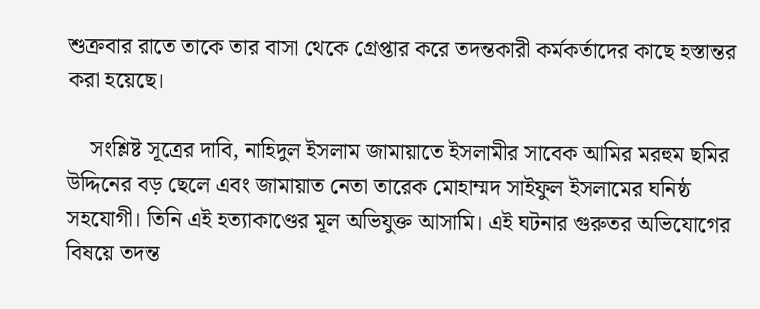শুক্রবার রাতে তাকে তার বাসা থেকে গ্রেপ্তার করে তদন্তকারী কর্মকর্তাদের কাছে হস্তান্তর করা হয়েছে।

    সংশ্লিষ্ট সূত্রের দাবি, নাহিদুল ইসলাম জামায়াতে ইসলামীর সাবেক আমির মরহুম ছমির উদ্দিনের বড় ছেলে এবং জামায়াত নেতা তারেক মোহাম্মদ সাইফুল ইসলামের ঘনিষ্ঠ সহযোগী। তিনি এই হত্যাকাণ্ডের মূল অভিযুক্ত আসামি। এই ঘটনার গুরুতর অভিযোগের বিষয়ে তদন্ত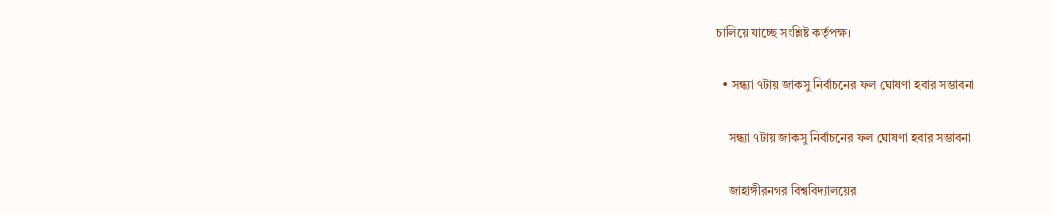চালিয়ে যাচ্ছে সংশ্লিষ্ট কর্তৃপক্ষ।

  • সন্ধ্যা ৭টায় জাকসু নির্বাচনের ফল ঘোষণা হবার সম্ভাবনা

    সন্ধ্যা ৭টায় জাকসু নির্বাচনের ফল ঘোষণা হবার সম্ভাবনা

    জাহাঙ্গীরনগর বিশ্ববিদ্যালয়ের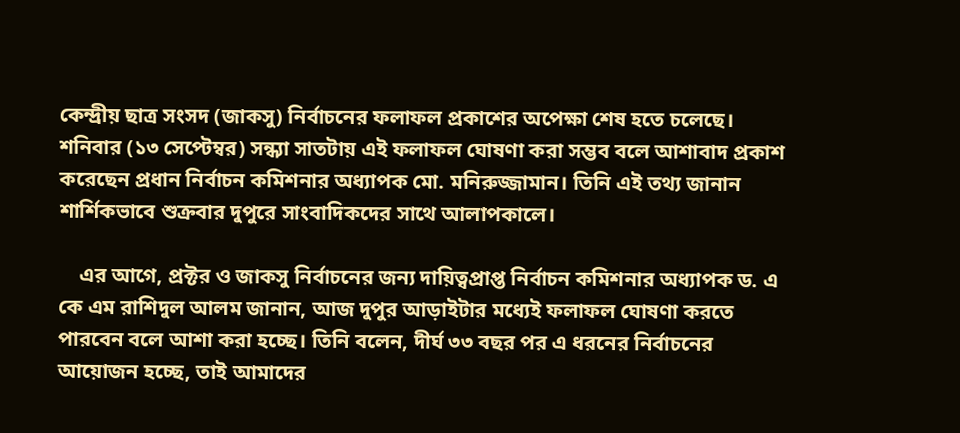কেন্দ্রীয় ছাত্র সংসদ (জাকসু) নির্বাচনের ফলাফল প্রকাশের অপেক্ষা শেষ হতে চলেছে। শনিবার (১৩ সেপ্টেম্বর) সন্ধ্যা সাতটায় এই ফলাফল ঘোষণা করা সম্ভব বলে আশাবাদ প্রকাশ করেছেন প্রধান নির্বাচন কমিশনার অধ্যাপক মো. মনিরুজ্জামান। তিনি এই তথ্য জানান শার্শিকভাবে শুক্রবার দুপুরে সাংবাদিকদের সাথে আলাপকালে।

    এর আগে, প্রক্টর ও জাকসু নির্বাচনের জন্য দায়িত্বপ্রাপ্ত নির্বাচন কমিশনার অধ্যাপক ড. এ কে এম রাশিদুল আলম জানান, আজ দুপুর আড়াইটার মধ্যেই ফলাফল ঘোষণা করতে পারবেন বলে আশা করা হচ্ছে। তিনি বলেন, দীর্ঘ ৩৩ বছর পর এ ধরনের নির্বাচনের আয়োজন হচ্ছে, তাই আমাদের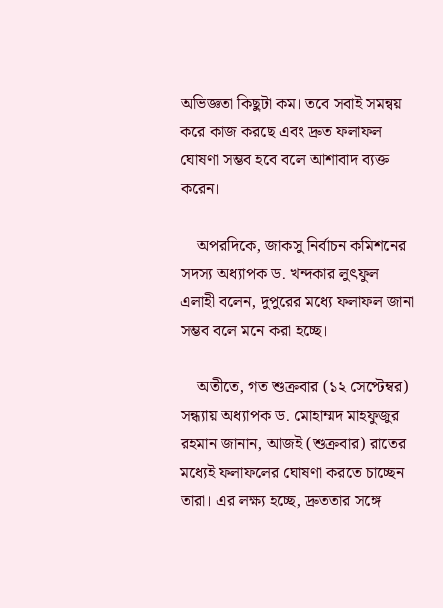অভিজ্ঞতা কিছুটা কম। তবে সবাই সমন্বয় করে কাজ করছে এবং দ্রুত ফলাফল ঘোষণা সম্ভব হবে বলে আশাবাদ ব্যক্ত করেন।

    অপরদিকে, জাকসু নির্বাচন কমিশনের সদস্য অধ্যাপক ড. খন্দকার লুৎফুল এলাহী বলেন, দুপুরের মধ্যে ফলাফল জানা সম্ভব বলে মনে করা হচ্ছে।

    অতীতে, গত শুক্রবার (১২ সেপ্টেম্বর) সন্ধ্যায় অধ্যাপক ড. মোহাম্মদ মাহফুজুর রহমান জানান, আজই (শুক্রবার) রাতের মধ্যেই ফলাফলের ঘোষণা করতে চাচ্ছেন তারা। এর লক্ষ্য হচ্ছে, দ্রুততার সঙ্গে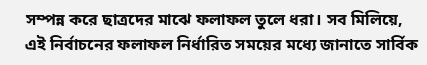সম্পন্ন করে ছাত্রদের মাঝে ফলাফল তুলে ধরা। সব মিলিয়ে, এই নির্বাচনের ফলাফল নির্ধারিত সময়ের মধ্যে জানাতে সার্বিক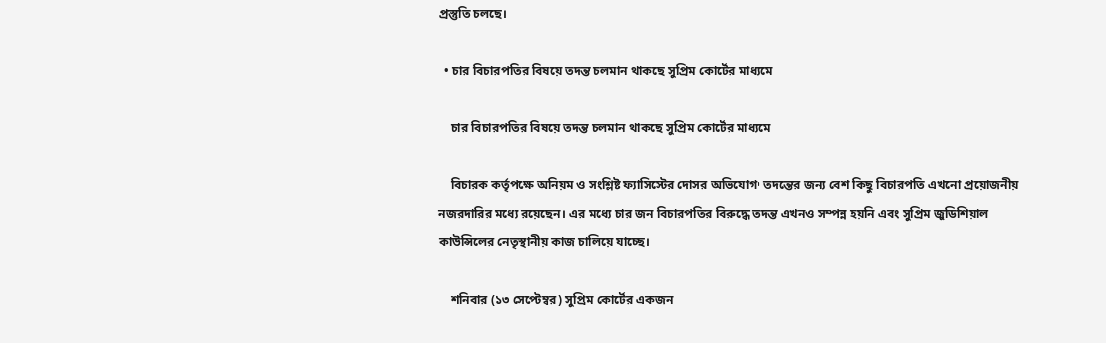প্রস্তুতি চলছে।

  • চার বিচারপতির বিষয়ে তদন্ত চলমান থাকছে সুপ্রিম কোর্টের মাধ্যমে

    চার বিচারপতির বিষয়ে তদন্ত চলমান থাকছে সুপ্রিম কোর্টের মাধ্যমে

    বিচারক কর্তৃপক্ষে অনিয়ম ও সংশ্লিষ্ট ফ্যাসিস্টের দোসর অভিযোগי তদন্তের জন্য বেশ কিছু বিচারপতি এখনো প্রয়োজনীয় নজরদারির মধ্যে রয়েছেন। এর মধ্যে চার জন বিচারপতির বিরুদ্ধে তদন্ত এখনও সম্পন্ন হয়নি এবং সুপ্রিম জুডিশিয়াল কাউন্সিলের নেতৃস্থানীয় কাজ চালিয়ে যাচ্ছে।

    শনিবার (১৩ সেপ্টেম্বর) সুপ্রিম কোর্টের একজন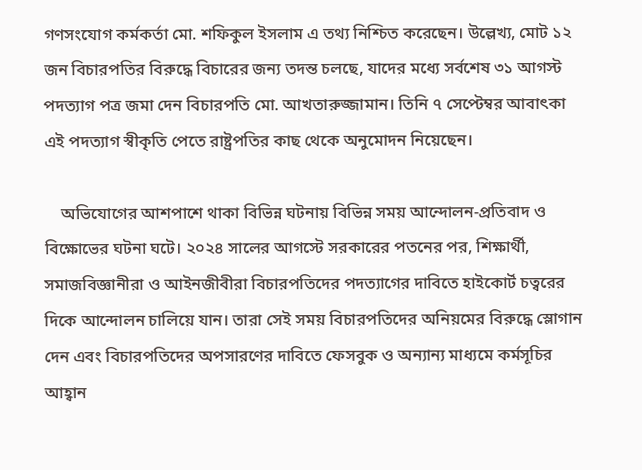গণসংযোগ কর্মকর্তা মো. শফিকুল ইসলাম এ তথ্য নিশ্চিত করেছেন। উল্লেখ্য, মোট ১২ জন বিচারপতির বিরুদ্ধে বিচারের জন্য তদন্ত চলছে, যাদের মধ্যে সর্বশেষ ৩১ আগস্ট পদত্যাগ পত্র জমা দেন বিচারপতি মো. আখতারুজ্জামান। তিনি ৭ সেপ্টেম্বর আবাৎকা এই পদত্যাগ স্বীকৃতি পেতে রাষ্ট্রপতির কাছ থেকে অনুমোদন নিয়েছেন।

    অভিযোগের আশপাশে থাকা বিভিন্ন ঘটনায় বিভিন্ন সময় আন্দোলন-প্রতিবাদ ও বিক্ষোভের ঘটনা ঘটে। ২০২৪ সালের আগস্টে সরকারের পতনের পর, শিক্ষার্থী, সমাজবিজ্ঞানীরা ও আইনজীবীরা বিচারপতিদের পদত্যাগের দাবিতে হাইকোর্ট চত্বরের দিকে আন্দোলন চালিয়ে যান। তারা সেই সময় বিচারপতিদের অনিয়মের বিরুদ্ধে স্লোগান দেন এবং বিচারপতিদের অপসারণের দাবিতে ফেসবুক ও অন্যান্য মাধ্যমে কর্মসূচির আহ্বান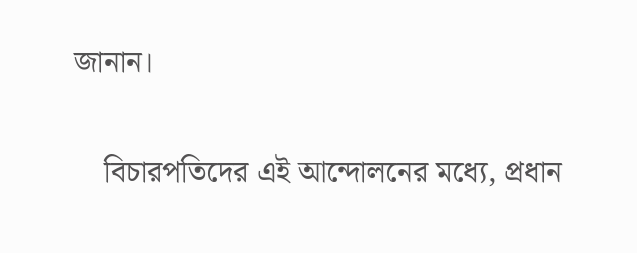জানান।

    বিচারপতিদের এই আন্দোলনের মধ্যে, প্রধান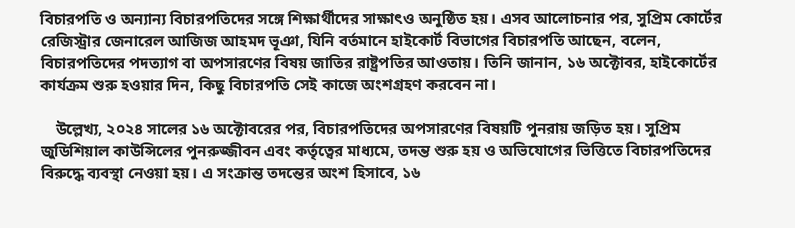বিচারপতি ও অন্যান্য বিচারপতিদের সঙ্গে শিক্ষার্থীদের সাক্ষাৎও অনুষ্ঠিত হয়। এসব আলোচনার পর, সুপ্রিম কোর্টের রেজিস্ট্রার জেনারেল আজিজ আহমদ ভূঞা, যিনি বর্তমানে হাইকোর্ট বিভাগের বিচারপতি আছেন, বলেন, বিচারপতিদের পদত্যাগ বা অপসারণের বিষয় জাতির রাষ্ট্রপতির আওতায়। তিনি জানান, ১৬ অক্টোবর, হাইকোর্টের কার্যক্রম শুরু হওয়ার দিন, কিছু বিচারপতি সেই কাজে অংশগ্রহণ করবেন না।

    উল্লেখ্য, ২০২৪ সালের ১৬ অক্টোবরের পর, বিচারপতিদের অপসারণের বিষয়টি পুনরায় জড়িত হয়। সুপ্রিম জুডিশিয়াল কাউন্সিলের পুনরুজ্জীবন এবং কর্তৃত্বের মাধ্যমে, তদন্ত শুরু হয় ও অভিযোগের ভিত্তিতে বিচারপতিদের বিরুদ্ধে ব্যবস্থা নেওয়া হয়। এ সংক্রান্ত তদন্তের অংশ হিসাবে, ১৬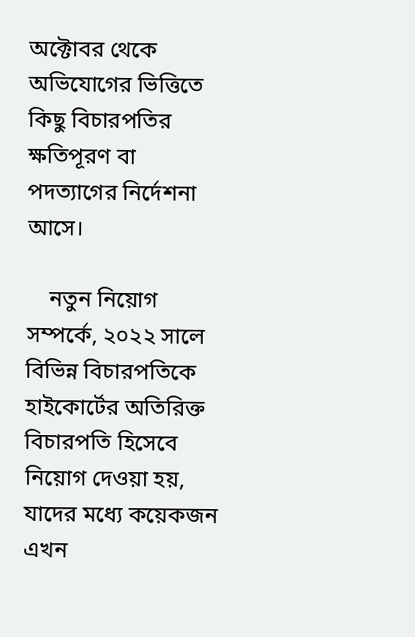অক্টোবর থেকে অভিযোগের ভিত্তিতে কিছু বিচারপতির ক্ষতিপূরণ বা পদত্যাগের নির্দেশনা আসে।

    নতুন নিয়োগ সম্পর্কে, ২০২২ সালে বিভিন্ন বিচারপতিকে হাইকোর্টের অতিরিক্ত বিচারপতি হিসেবে নিয়োগ দেওয়া হয়, যাদের মধ্যে কয়েকজন এখন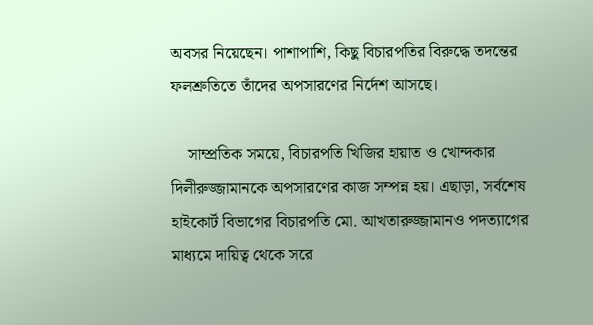অবসর নিয়েছেন। পাশাপাশি, কিছু বিচারপতির বিরুদ্ধে তদন্তের ফলশ্রুতিতে তাঁদের অপসারণের নির্দেশ আসছে।

    সাম্প্রতিক সময়ে, বিচারপতি খিজির হায়াত ও খোন্দকার দিলীরুজ্জামানকে অপসারণের কাজ সম্পন্ন হয়। এছাড়া, সর্বশেষ হাইকোর্ট বিভাগের বিচারপতি মো. আখতারুজ্জামানও পদত্যাগের মাধ্যমে দায়িত্ব থেকে সরে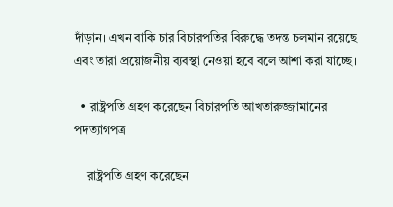দাঁড়ান। এখন বাকি চার বিচারপতির বিরুদ্ধে তদন্ত চলমান রয়েছে এবং তারা প্রয়োজনীয় ব্যবস্থা নেওয়া হবে বলে আশা করা যাচ্ছে।

  • রাষ্ট্রপতি গ্রহণ করেছেন বিচারপতি আখতারুজ্জামানের পদত্যাগপত্র

    রাষ্ট্রপতি গ্রহণ করেছেন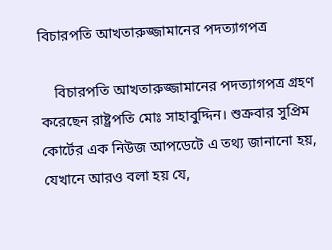বিচারপতি আখতারুজ্জামানের পদত্যাগপত্র

    বিচারপতি আখতারুজ্জামানের পদত্যাগপত্র গ্রহণ করেছেন রাষ্ট্রপতি মোঃ সাহাবুদ্দিন। শুক্রবার সুপ্রিম কোর্টের এক নিউজ আপডেটে এ তথ্য জানানো হয়, যেখানে আরও বলা হয় যে,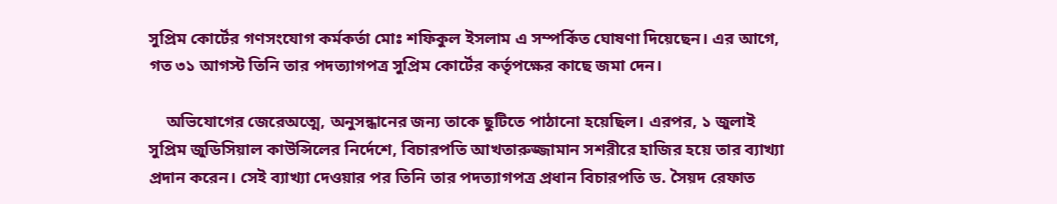সুপ্রিম কোর্টের গণসংযোগ কর্মকর্তা মোঃ শফিকুল ইসলাম এ সম্পর্কিত ঘোষণা দিয়েছেন। এর আগে, গত ৩১ আগস্ট তিনি তার পদত্যাগপত্র সুপ্রিম কোর্টের কর্তৃপক্ষের কাছে জমা দেন।

    অভিযোগের জেরেঅত্মে, অনুসন্ধানের জন্য তাকে ছুটিতে পাঠানো হয়েছিল। এরপর, ১ জুলাই সুপ্রিম জুডিসিয়াল কাউন্সিলের নির্দেশে, বিচারপতি আখতারুজ্জামান সশরীরে হাজির হয়ে তার ব্যাখ্যা প্রদান করেন। সেই ব্যাখ্যা দেওয়ার পর তিনি তার পদত্যাগপত্র প্রধান বিচারপতি ড. সৈয়দ রেফাত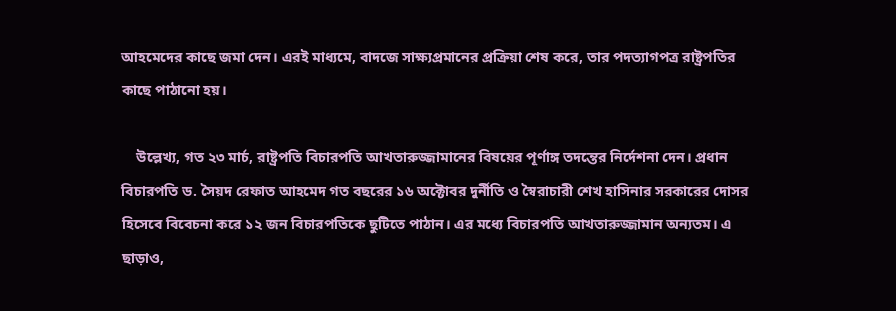আহমেদের কাছে জমা দেন। এরই মাধ্যমে, বাদজে সাক্ষ্যপ্রমানের প্রক্রিয়া শেষ করে, তার পদত্যাগপত্র রাষ্ট্রপতির কাছে পাঠানো হয়।

    উল্লেখ্য, গত ২৩ মার্চ, রাষ্ট্রপতি বিচারপতি আখতারুজ্জামানের বিষয়ের পূর্ণাঙ্গ তদন্তের নির্দেশনা দেন। প্রধান বিচারপতি ড. সৈয়দ রেফাত আহমেদ গত বছরের ১৬ অক্টোবর দুর্নীতি ও স্বৈরাচারী শেখ হাসিনার সরকারের দোসর হিসেবে বিবেচনা করে ১২ জন বিচারপতিকে ছুটিতে পাঠান। এর মধ্যে বিচারপতি আখতারুজ্জামান অন্যতম। এ ছাড়াও,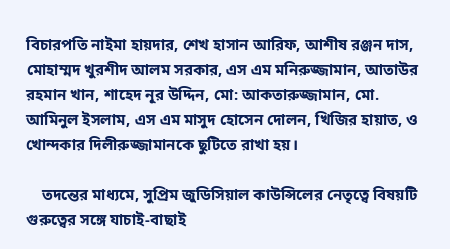বিচারপতি নাইমা হায়দার, শেখ হাসান আরিফ, আশীষ রঞ্জন দাস, মোহাম্মদ খুরশীদ আলম সরকার, এস এম মনিরুজ্জামান, আতাউর রহমান খান, শাহেদ নূর উদ্দিন, মো: আকতারুজ্জামান, মো. আমিনুল ইসলাম, এস এম মাসুদ হোসেন দোলন, খিজির হায়াত, ও খোন্দকার দিলীরুজ্জামানকে ছুটিতে রাখা হয়।

    তদন্তের মাধ্যমে, সুপ্রিম জুডিসিয়াল কাউন্সিলের নেতৃত্বে বিষয়টি গুরুত্বের সঙ্গে যাচাই-বাছাই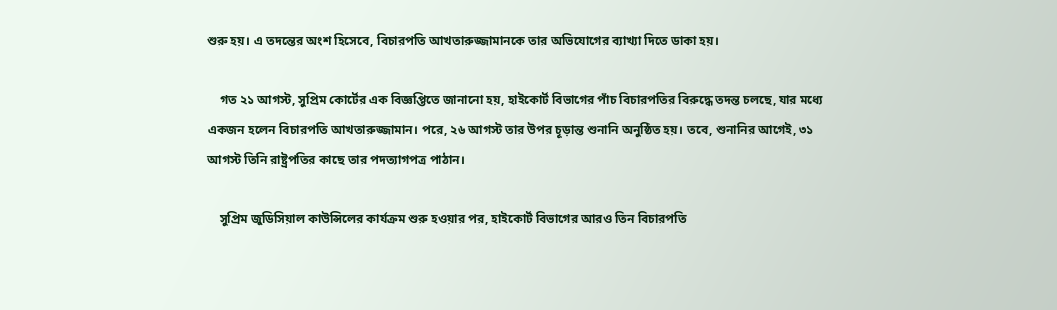শুরু হয়। এ তদন্তের অংশ হিসেবে, বিচারপতি আখতারুজ্জামানকে তার অভিযোগের ব্যাখ্যা দিতে ডাকা হয়।

    গত ২১ আগস্ট, সুপ্রিম কোর্টের এক বিজ্ঞপ্তিতে জানানো হয়, হাইকোর্ট বিভাগের পাঁচ বিচারপতির বিরুদ্ধে তদন্ত চলছে, যার মধ্যে একজন হলেন বিচারপতি আখতারুজ্জামান। পরে, ২৬ আগস্ট তার উপর চূড়ান্ত শুনানি অনুষ্ঠিত হয়। তবে, শুনানির আগেই, ৩১ আগস্ট তিনি রাষ্ট্রপতির কাছে তার পদত্যাগপত্র পাঠান।

    সুপ্রিম জুডিসিয়াল কাউন্সিলের কার্যক্রম শুরু হওয়ার পর, হাইকোর্ট বিভাগের আরও তিন বিচারপতি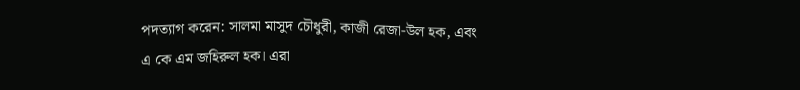পদত্যাগ করেন: সালমা মাসুদ চৌধুরী, কাজী রেজা-উল হক, এবং এ কে এম জহিরুল হক। এরা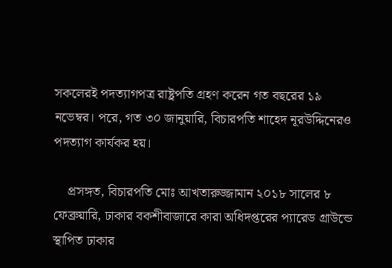সকলেরই পদত্যাগপত্র রাষ্ট্রপতি গ্রহণ করেন গত বছরের ১৯ নভেম্বর। পরে, গত ৩০ জানুয়ারি, বিচারপতি শাহেদ নূরউদ্দিনেরও পদত্যাগ কার্যকর হয়।

    প্রসঙ্গত, বিচারপতি মোঃ আখতারুজ্জামান ২০১৮ সালের ৮ ফেব্রুয়ারি, ঢাকার বকশীবাজারে কারা অধিদপ্তরের প্যারেড গ্রাউন্ডে স্থাপিত ঢাকার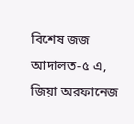বিশেষ জজ আদালত-৫ এ, জিয়া অরফানেজ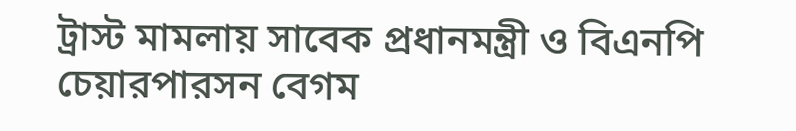ট্রাস্ট মামলায় সাবেক প্রধানমন্ত্রী ও বিএনপি চেয়ারপারসন বেগম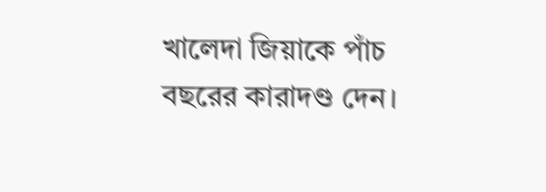খালেদা জিয়াকে পাঁচ বছরের কারাদণ্ড দেন।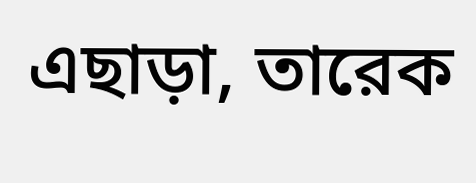এছাড়া, তারেক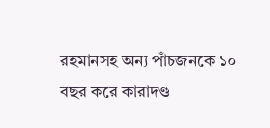রহমানসহ অন্য পাঁচজনকে ১০ বছর করে কারাদণ্ড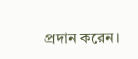প্রদান করেন।